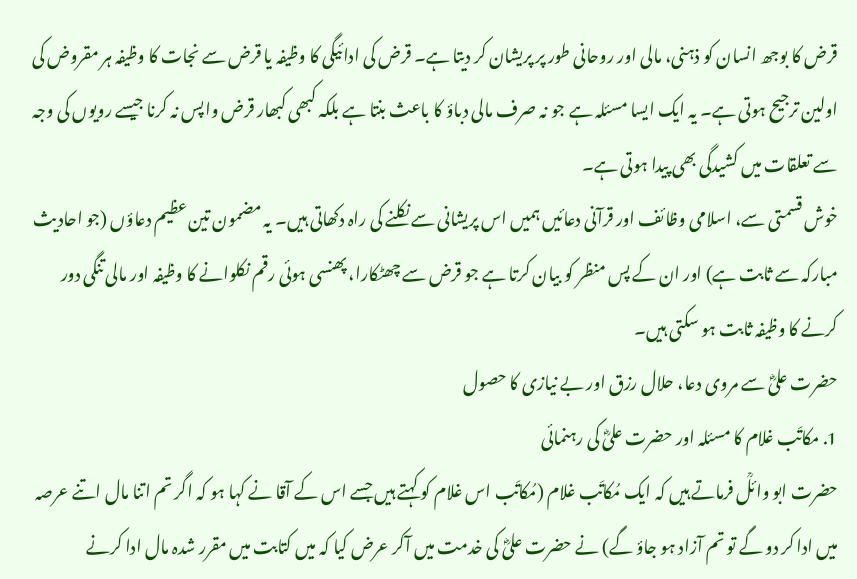قرض کا بوجھ انسان کو ذہنی، مالی اور روحانی طور پر پریشان کر دیتا ہے۔ قرض کی ادائیگی کا وظیفہ یا قرض سے نجات کا وظیفہ ہر مقروض کی اولین ترجیح ہوتی ہے۔ یہ ایک ایسا مسئلہ ہے جو نہ صرف مالی دباؤ کا باعث بنتا ہے بلکہ کبھی کبھار قرض واپس نہ کرنا جیسے رویوں کی وجہ سے تعلقات میں کشیدگی بھی پیدا ہوتی ہے۔
خوش قسمتی سے، اسلامی وظائف اور قرآنی دعائیں ہمیں اس پریشانی سے نکلنے کی راہ دکھاتی ہیں۔ یہ مضمون تین عظیم دعاؤں (جو احادیث مبارکہ سے ثابت ہے) اور ان کے پس منظر کو بیان کرتا ہے جو قرض سے چھٹکارا، پھنسی ہوئی رقم نکلوانے کا وظیفہ اور مالی تنگی دور کرنے کا وظیفہ ثابت ہو سکتی ہیں۔
حضرت علیؓ سے مروی دعا، حلال رزق اور بے نیازی کا حصول
1. مکاتَب غلام کا مسئلہ اور حضرت علیؓ کی رہنمائی
حضرت ابو وائلؒ فرماتے ہیں کہ ایک مُکاتَب غلام (مُکاتَب اس غلام کو کہتے ہیں جسے اس کے آقا نے کہا ہو کہ اگر تم اتنا مال اتنے عرصہ میں ادا کر دو گے تو تم آزاد ہو جاؤ گے) نے حضرت علیؓ کی خدمت میں آکر عرض کیا کہ میں کتابت میں مقرر شدہ مال ادا کرنے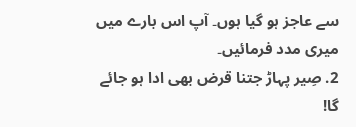سے عاجز ہو گیا ہوں۔ آپ اس بارے میں میری مدد فرمائیں۔
2. صِیر پہاڑ جتنا قرض بھی ادا ہو جائے گا!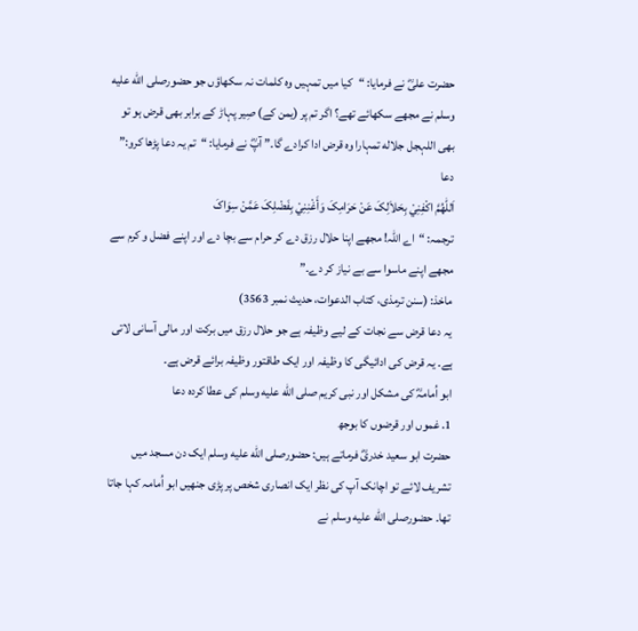حضرت علیؓ نے فرمایا: “کیا میں تمہیں وہ کلمات نہ سکھاؤں جو حضورصلى الله عليه وسلم نے مجھے سکھائے تھے؟ اگر تم پر (یمن کے) صِیر پہاڑ کے برابر بھی قرض ہو تو بھی اللہجل جلاله تمہارا وہ قرض ادا کرادے گا۔” آپؓ نے فرمایا: “تم یہ دعا پڑھا کرو:”
دعا
اَللّٰھُمَّ اکْفِنِيْ بِحَلاَلِکَ عَنْ حَرَامِکَ وَأَغْنِنِيْ بِفَضْلِکَ عَمَّنْ سِوَاکَ
ترجمہ: “اے اللہ! مجھے اپنا حلال رزق دے کر حرام سے بچا دے اور اپنے فضل و کرم سے مجھے اپنے ماسوا سے بے نیاز کر دے۔”
ماخذ: (سنن ترمذی، کتاب الدعوات، حدیث نمبر 3563)
یہ دعا قرض سے نجات کے لیے وظیفہ ہے جو حلال رزق میں برکت اور مالی آسانی لاتی ہے۔ یہ قرض کی ادائیگی کا وظیفہ اور ایک طاقتور وظیفہ برائے قرض ہے۔
ابو اُمامہؓ کی مشکل اور نبی کریم صلى الله عليه وسلم کی عطا کردہ دعا
1. غموں اور قرضوں کا بوجھ
حضرت ابو سعید خدریؓ فرماتے ہیں: حضورصلى الله عليه وسلم ایک دن مسجد میں تشریف لائے تو اچانک آپ کی نظر ایک انصاری شخص پر پڑی جنھیں ابو اُمامہ کہا جاتا تھا۔ حضورصلى الله عليه وسلم نے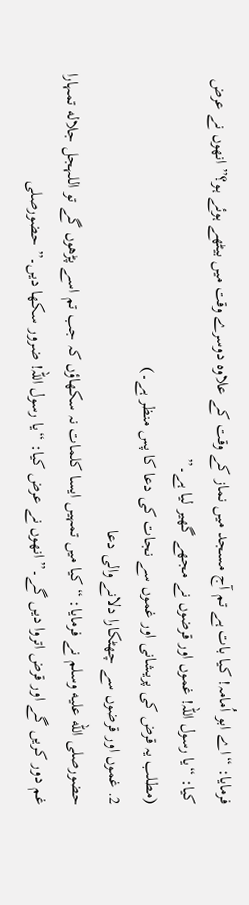فرمایا: “اے ابو اُمامہ! کیا بات ہے تم آج مسجد میں نماز کے وقت کے علاوہ دوسرے وقت میں بیٹھے ہوئے ہو؟” انھوں نے عرض کیا: “یا رسول اللہ! غموں اور قرضوں نے مجھے گھیر لیا ہے۔”
(مطلب یہ قرض کی پریشانی اور غموں سے نجات کی دعا کا پس منظر ہے۔)
2. غموں اور قرضوں سے چھٹکارا دلانے والی دعا
حضورصلى الله عليه وسلم نے فرمایا: “کیا میں تمہیں ایسا کلمات نہ سکھاؤں کہ جب تم اسے پڑھوں گے تو اللہجل جلاله تمہارا غم دور کریں گے اور قرض اتروا دیں گے۔” انھوں نے عرض کیا: “یا رسول اللہ! ضرور سکھا دیں۔” حضورصلى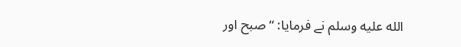الله عليه وسلم نے فرمایا: “صبح اور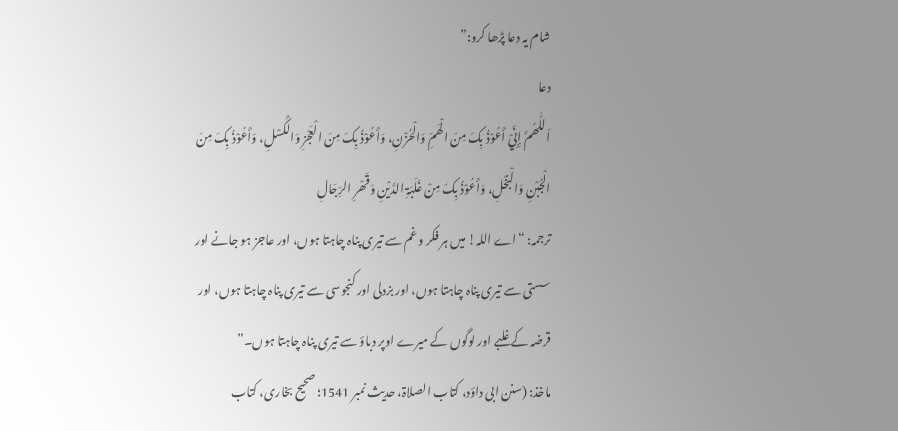شام یہ دعا پڑھا کرو:”
دعا
اَللّٰھُمَّ إِنِّيْ أَعُوْذُ بِکَ مِنَ الْھَمِّ وَالْحُزْنِ، وَأَعُوْذُ بِکَ مِنَ الْعَجْزِ وَالْکَسْلِ، وَأَعُوْذُ بِکَ مِنَ الْجُبْنِ وَالْبُخْلِ، وَأَعُوْذُ بِکَ مِنْ غَلَبَۃِ الدَّیْنِ وَقَھْرِ الرِّجَالِ
ترجمہ: “اے اللہ! میں ہر فکر و غم سے تیری پناہ چاہتا ہوں، اور عاجز ہو جانے اور سستی سے تیری پناہ چاہتا ہوں، اور بزدلی اور کنجوسی سے تیری پناہ چاہتا ہوں، اور قرضہ کے غلبے اور لوگوں کے میرے اوپر دباؤ سے تیری پناہ چاہتا ہوں۔”
ماخذ: (سنن ابی داؤد، کتاب الصلاۃ، حدیث نمبر 1541؛ صحیح بخاری، کتاب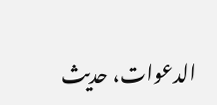الدعوات، حدیث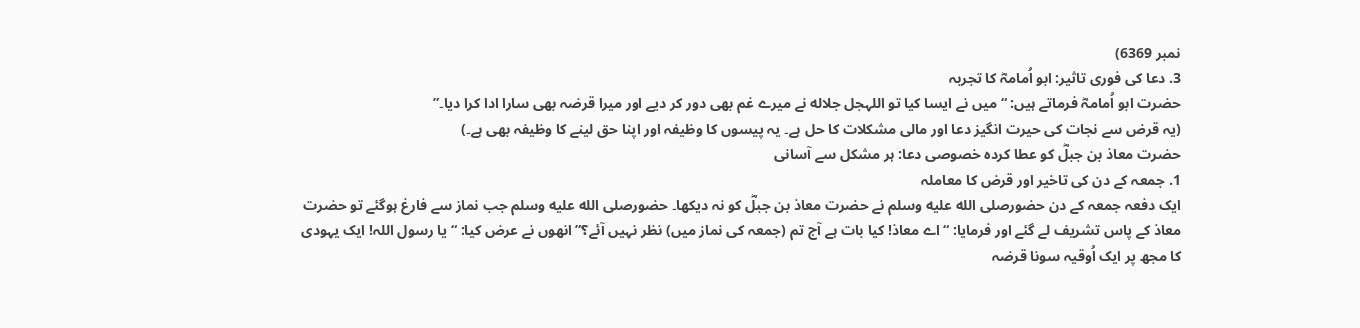نمبر 6369)
3. دعا کی فوری تاثیر: ابو اُمامہؓ کا تجربہ
حضرت ابو اُمامہؓ فرماتے ہیں: “میں نے ایسا کیا تو اللہجل جلاله نے میرے غم بھی دور کر دیے اور میرا قرضہ بھی سارا ادا کرا دیا۔”
(یہ قرض سے نجات کی حیرت انگیز دعا اور مالی مشکلات کا حل ہے۔ یہ پیسوں کا وظیفہ اور اپنا حق لینے کا وظیفہ بھی ہے۔)
حضرت معاذ بن جبلؓ کو عطا کردہ خصوصی دعا: ہر مشکل سے آسانی
1. جمعہ کے دن کی تاخیر اور قرض کا معاملہ
ایک دفعہ جمعہ کے دن حضورصلى الله عليه وسلم نے حضرت معاذ بن جبلؓ کو نہ دیکھا۔ حضورصلى الله عليه وسلم جب نماز سے فارغ ہوگئے تو حضرت معاذ کے پاس تشریف لے گئے اور فرمایا: “اے معاذ! کیا بات ہے آج تم (جمعہ کی نماز میں) نظر نہیں آئے؟” انھوں نے عرض کیا: “یا رسول اللہ! ایک یہودی کا مجھ پر ایک اُوقیہ سونا قرضہ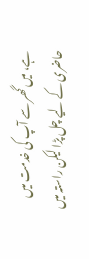ہے، میں گھر سے آپ کی خدمت میں حاضری کے لیے چل پڑا لیکن راستہ میں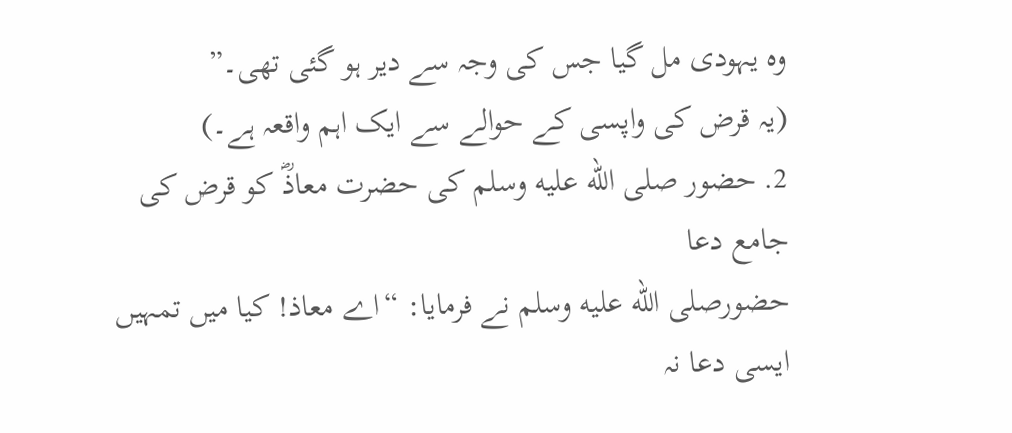وہ یہودی مل گیا جس کی وجہ سے دیر ہو گئی تھی۔”
(یہ قرض کی واپسی کے حوالے سے ایک اہم واقعہ ہے۔)
2. حضور صلى الله عليه وسلم کی حضرت معاذؓ کو قرض کی جامع دعا
حضورصلى الله عليه وسلم نے فرمایا: “اے معاذ! کیا میں تمہیں ایسی دعا نہ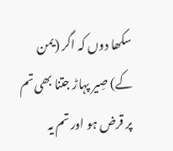سکھا دوں کہ اگر (یمن کے) صِیر پہاڑ جتنا بھی تم پر قرض ہو اور تم یہ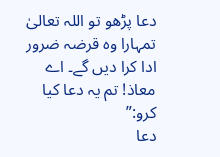دعا پڑھو تو اللہ تعالیٰ تمہارا وہ قرضہ ضرور ادا کرا دیں گے۔ اے معاذ! تم یہ دعا کیا کرو:”
دعا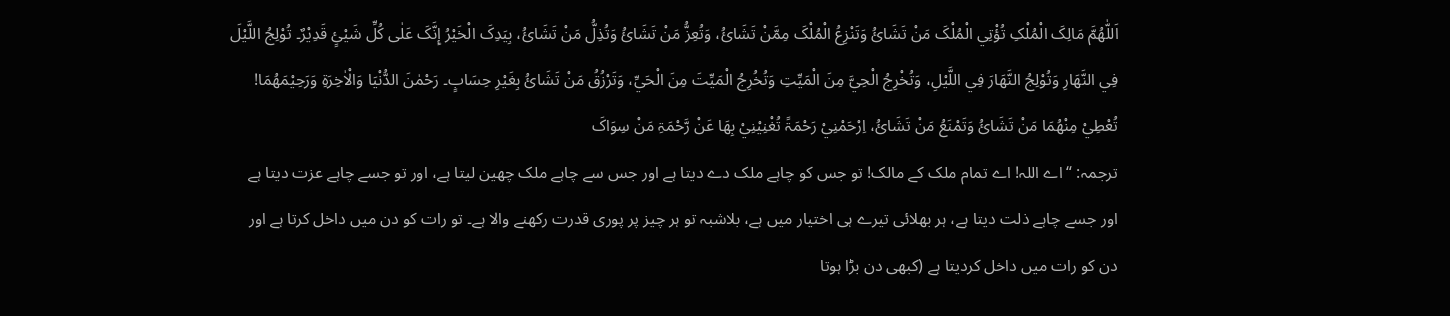اَللّٰھُمَّ مَالِکَ الْمُلْکِ تُؤْتِي الْمُلْکَ مَنْ تَشَائُ وَتَنْزِعُ الْمُلْکَ مِمَّنْ تَشَائُ، وَتُعِزُّ مَنْ تَشَائُ وَتُذِلُّ مَنْ تَشَائُ، بِیَدِکَ الْخَیْرُ إِنَّکَ عَلٰی کُلِّ شَيْئٍ قَدِیْرٌ۔ تُوْلِجُ اللَّیْلَ فِي النَّھَارِ وَتُوْلِجُ النَّھَارَ فِي اللَّیْلِ، وَتُخْرِجُ الْحِيَّ مِنَ الْمَیِّتِ وَتُخُرِجُ الْمَیِّتَ مِنَ الْحَيِّ، وَتَرْزُقُ مَنْ تَشَائُ بِغَیْرِ حِسَابٍ۔ رَحْمٰنَ الدُّنْیَا وَالْاٰخِرَۃِ وَرَحِیْمَھُمَا! تُعْطِيْ مِنْھُمَا مَنْ تَشَائُ وَتَمْنَعُ مَنْ تَشَائُ، اِرْحَمْنِيْ رَحْمَۃً تُغْنِیْنِيْ بِھَا عَنْ رَّحْمَۃِ مَنْ سِوَاکَ
ترجمہ: “اے اللہ! اے تمام ملک کے مالک! تو جس کو چاہے ملک دے دیتا ہے اور جس سے چاہے ملک چھین لیتا ہے، اور تو جسے چاہے عزت دیتا ہے اور جسے چاہے ذلت دیتا ہے، ہر بھلائی تیرے ہی اختیار میں ہے، بلاشبہ تو ہر چیز پر پوری قدرت رکھنے والا ہے۔ تو رات کو دن میں داخل کرتا ہے اور دن کو رات میں داخل کردیتا ہے (کبھی دن بڑا ہوتا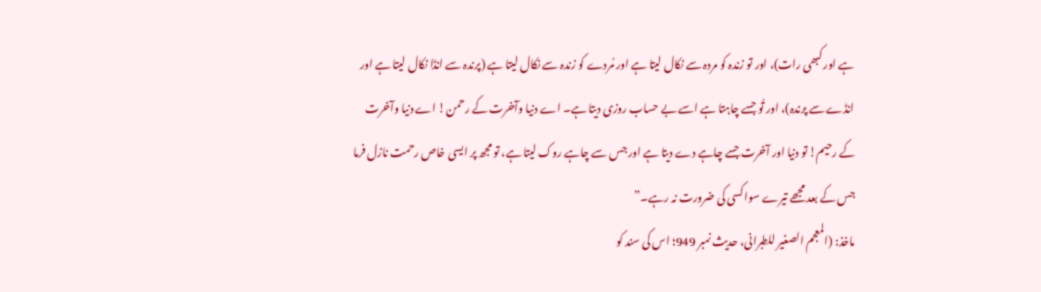ہے اور کبھی رات)، اور تو زندہ کو مردہ سے نکال لیتا ہے اور مُردے کو زندہ سے نکال لیتا ہے (پرندہ سے انڈا نکال لیتا ہے اور انڈے سے پرندہ)، اور تُو جسے چاہتا ہے اسے بے حساب روزی دیتا ہے۔ اے دنیا وآخرت کے رحمن! اے دنیا وآخرت کے رحیم! تو دنیا اور آخرت جسے چاہے دے دیتا ہے اور جس سے چاہے روک لیتا ہے، تو مجھ پر ایسی خاص رحمت نازل فرما جس کے بعد مجھے تیرے سوا کسی کی ضرورت نہ رہے۔”
ماخذ: (المعجم الصغیر للطبرانی، حدیث نمبر 949؛ اس کی سند کو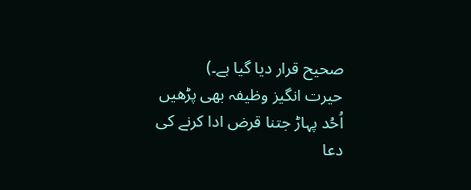صحیح قرار دیا گیا ہے۔)
حیرت انگیز وظیفہ بھی پڑھیں
اُحُد پہاڑ جتنا قرض ادا کرنے کی دعا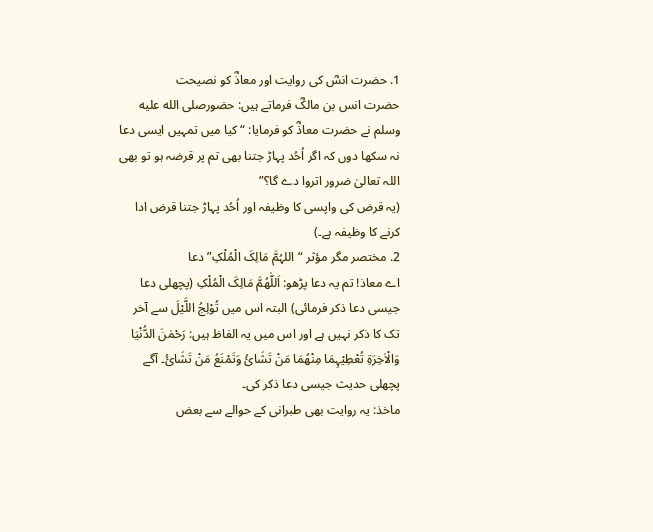1. حضرت انسؓ کی روایت اور معاذؓ کو نصیحت
حضرت انس بن مالکؓ فرماتے ہیں: حضورصلى الله عليه وسلم نے حضرت معاذؓ کو فرمایا: “کیا میں تمہیں ایسی دعا نہ سکھا دوں کہ اگر اُحُد پہاڑ جتنا بھی تم پر قرضہ ہو تو بھی اللہ تعالیٰ ضرور اتروا دے گا؟”
(یہ قرض کی واپسی کا وظیفہ اور اُحُد پہاڑ جتنا قرض ادا کرنے کا وظیفہ ہے۔)
2. مختصر مگر مؤثر “اللہُمَّ مَالِکَ الْمُلْکِ” دعا
اے معاذ! تم یہ دعا پڑھو: اَللّٰھُمَّ مَالِکَ الْمُلْکِ (پچھلی دعا جیسی دعا ذکر فرمائی) البتہ اس میں تُوْلِجُ اللَّیْلَ سے آخر تک کا ذکر نہیں ہے اور اس میں یہ الفاظ ہیں: رَحْمٰنَ الدُّنْیَا وَالْاٰخِرَۃِ تُعْطِیْہِمَا مِنْھُمَا مَنْ تَشَائُ وَتَمْنَعُ مَنْ تَشَائُ۔ آگے پچھلی حدیث جیسی دعا ذکر کی۔
ماخذ: یہ روایت بھی طبرانی کے حوالے سے بعض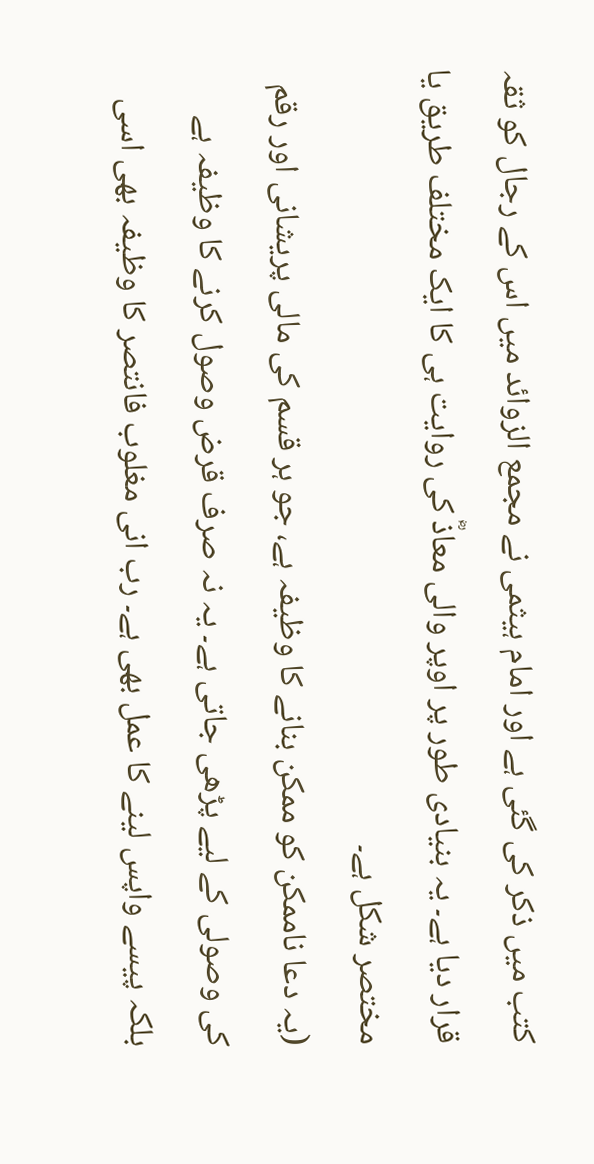کتب میں ذکر کی گئی ہے اور امام ہیثمی نے مجمع الزوائد میں اس کے رجال کو ثقہ قرار دیا ہے۔ یہ بنیادی طور پر اوپر والی معاذؓ کی روایت ہی کا ایک مختلف طریق یا مختصر شکل ہے۔
(یہ دعا ناممکن کو ممکن بنانے کا وظیفہ ہے، جو ہر قسم کی مالی پریشانی اور رقم کی وصولی کے لیے پڑھی جاتی ہے۔ یہ نہ صرف قرض وصول کرنے کا وظیفہ ہے بلکہ پیسے واپس لینے کا عمل بھی ہے۔ رب انی مغلوب فانتصر کا وظیفہ بھی اسی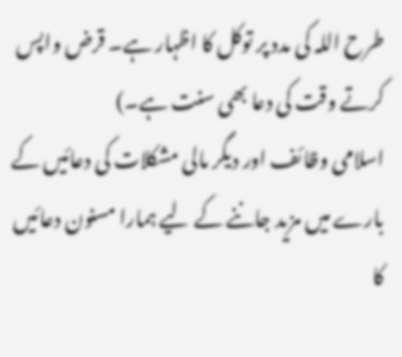طرح اللہ کی مدد پر توکل کا اظہار ہے۔ قرض واپس کرتے وقت کی دعا بھی سنت ہے۔)
اسلامی وظائف اور دیگر مالی مشکلات کی دعائیں کے بارے میں مزید جاننے کے لیے ہمارا مسنون دعائیں کا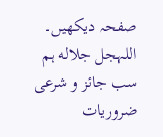صفحہ دیکھیں۔
اللہجل جلاله ہم سب جائز و شرعی ضروریات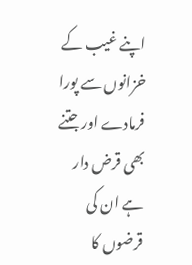اپنے غیب کے خزانوں سے پورا فرمادے اور جتنے بھی قرض دار ہے ان کی قرضوں کا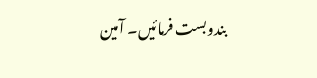بندوبست فرمائیں۔ آمین